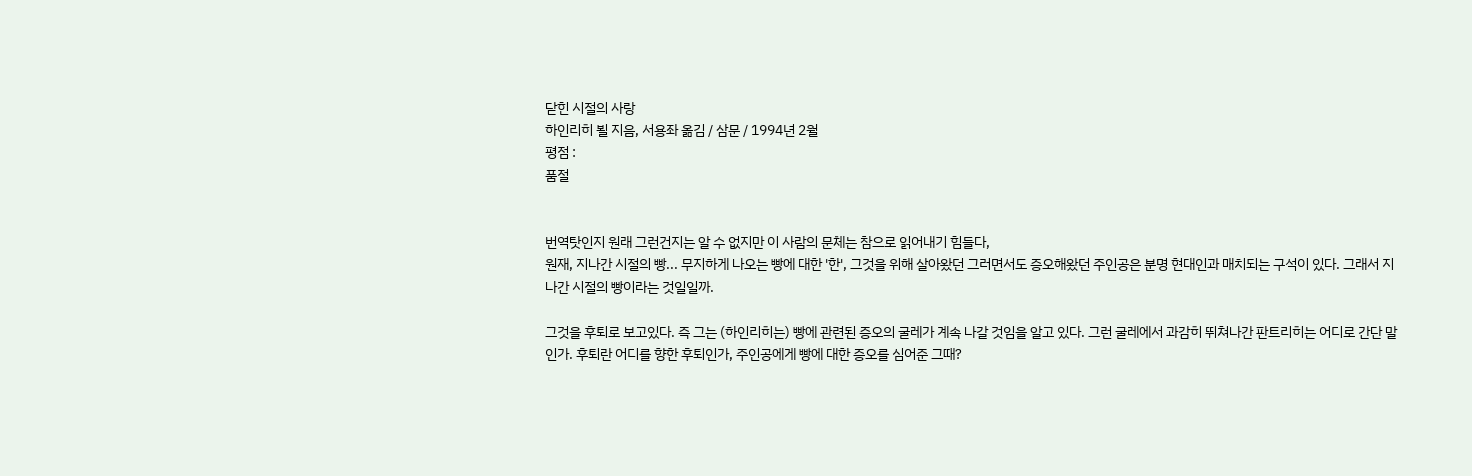닫힌 시절의 사랑
하인리히 뵐 지음, 서용좌 옮김 / 삼문 / 1994년 2월
평점 :
품절


번역탓인지 원래 그런건지는 알 수 없지만 이 사람의 문체는 참으로 읽어내기 힘들다,
원재, 지나간 시절의 빵... 무지하게 나오는 빵에 대한 '한', 그것을 위해 살아왔던 그러면서도 증오해왔던 주인공은 분명 현대인과 매치되는 구석이 있다. 그래서 지나간 시절의 빵이라는 것일일까.

그것을 후퇴로 보고있다. 즉 그는 (하인리히는) 빵에 관련된 증오의 굴레가 계속 나갈 것임을 알고 있다. 그런 굴레에서 과감히 뛰쳐나간 판트리히는 어디로 간단 말인가. 후퇴란 어디를 향한 후퇴인가, 주인공에게 빵에 대한 증오를 심어준 그때?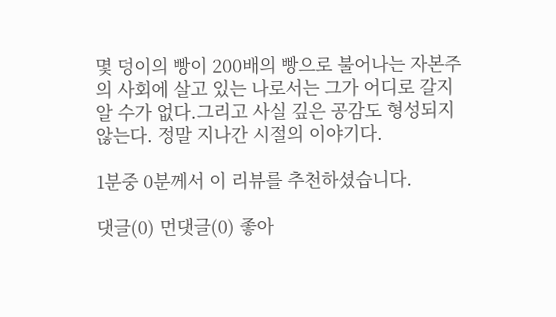몇 덩이의 빵이 200배의 빵으로 불어나는 자본주의 사회에 살고 있는 나로서는 그가 어디로 갈지 알 수가 없다.그리고 사실 깊은 공감도 형성되지 않는다. 정말 지나간 시절의 이야기다.

1분중 0분께서 이 리뷰를 추천하셨습니다.

댓글(0) 먼댓글(0) 좋아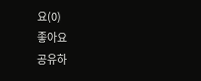요(0)
좋아요
공유하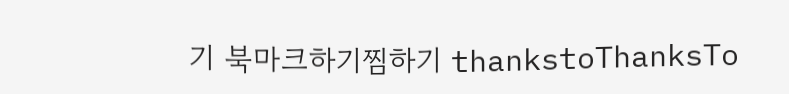기 북마크하기찜하기 thankstoThanksTo